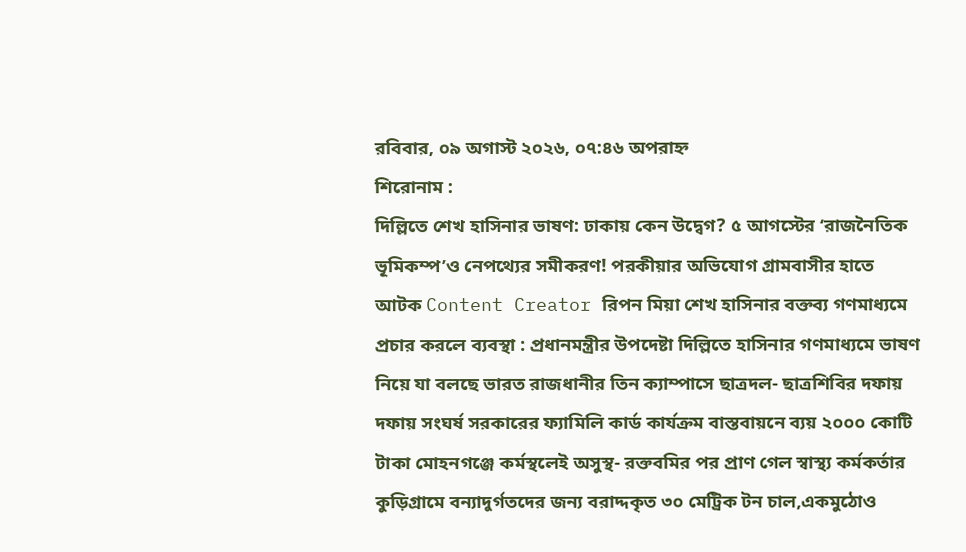রবিবার, ০৯ অগাস্ট ২০২৬, ০৭:৪৬ অপরাহ্ন
শিরোনাম :
দিল্লিতে শেখ হাসিনার ভাষণ: ঢাকায় কেন উদ্বেগ? ৫ আগস্টের ‘রাজনৈতিক ভূমিকম্প’ও নেপথ্যের সমীকরণ! পরকীয়ার অভিযোগ গ্রামবাসীর হাতে আটক Content Creator রিপন মিয়া শেখ হাসিনার বক্তব্য গণমাধ্যমে প্রচার করলে ব্যবস্থা : প্রধানমন্ত্রীর উপদেষ্টা দিল্লিতে হাসিনার গণমাধ্যমে ভাষণ নিয়ে যা বলছে ভারত রাজধানীর তিন ক্যাম্পাসে ছাত্রদল- ছাত্রশিবির দফায় দফায় সংঘর্ষ সরকারের ফ্যামিলি কার্ড কার্যক্রম বাস্তবায়নে ব্যয় ২০০০ কোটি টাকা মোহনগঞ্জে কর্মস্থলেই অসুস্থ- রক্তবমির পর প্রাণ গেল স্বাস্থ্য কর্মকর্তার কুড়িগ্রামে বন্যাদুর্গতদের জন্য বরাদ্দকৃত ৩০ মেট্রিক টন চাল,একমুঠোও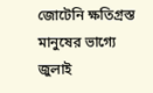জোটেনি ক্ষতিগ্রস্ত মানুষের ভাগ্যে জুলাই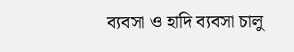ব্যবসা ও হাদি ব্যবসা চালু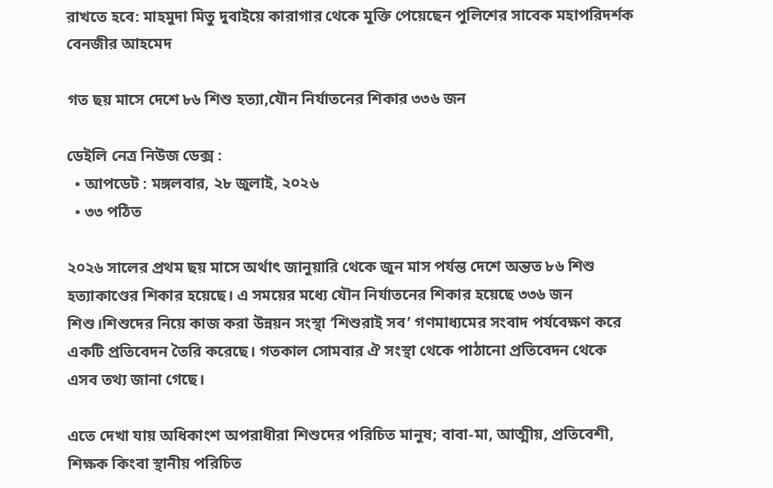রাখতে হবে: মাহমুদা মিতু দুবাইয়ে কারাগার থেকে মুক্তি পেয়েছেন পুলিশের সাবেক মহাপরিদর্শক বেনজীর আহমেদ

গত ছয় মাসে দেশে ৮৬ শিশু হত্যা,যৌন নির্যাতনের শিকার ৩৩৬ জন

ডেইলি নেত্র নিউজ ডেক্স :
  • আপডেট : মঙ্গলবার, ২৮ জুলাই, ২০২৬
  • ৩৩ পঠিত

২০২৬ সালের প্রথম ছয় মাসে অর্থাৎ জানুয়ারি থেকে জুন মাস পর্যন্ত দেশে অন্তত ৮৬ শিশু হত্যাকাণ্ডের শিকার হয়েছে। এ সময়ের মধ্যে যৌন নির্যাতনের শিকার হয়েছে ৩৩৬ জন শিশু।শিশুদের নিয়ে কাজ করা উন্নয়ন সংস্থা ‘শিশুরাই সব’ গণমাধ্যমের সংবাদ পর্যবেক্ষণ করে একটি প্রতিবেদন তৈরি করেছে। গতকাল সোমবার ঐ সংস্থা থেকে পাঠানো প্রতিবেদন থেকে এসব তথ্য জানা গেছে।

এতে দেখা যায় অধিকাংশ অপরাধীরা শিশুদের পরিচিত মানুষ; বাবা-মা, আত্মীয়, প্রতিবেশী, শিক্ষক কিংবা স্থানীয় পরিচিত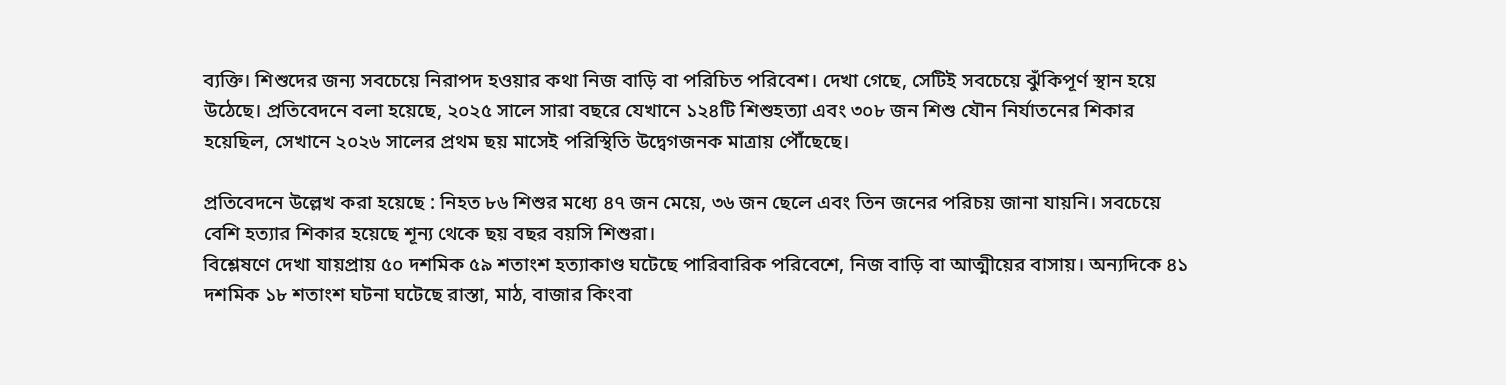ব্যক্তি। শিশুদের জন্য সবচেয়ে নিরাপদ হওয়ার কথা নিজ বাড়ি বা পরিচিত পরিবেশ। দেখা গেছে, সেটিই সবচেয়ে ঝুঁকিপূর্ণ স্থান হয়ে উঠেছে। প্রতিবেদনে বলা হয়েছে, ২০২৫ সালে সারা বছরে যেখানে ১২৪টি শিশুহত্যা এবং ৩০৮ জন শিশু যৌন নির্যাতনের শিকার হয়েছিল, সেখানে ২০২৬ সালের প্রথম ছয় মাসেই পরিস্থিতি উদ্বেগজনক মাত্রায় পৌঁছেছে।

প্রতিবেদনে উল্লেখ করা হয়েছে : নিহত ৮৬ শিশুর মধ্যে ৪৭ জন মেয়ে, ৩৬ জন ছেলে এবং তিন জনের পরিচয় জানা যায়নি। সবচেয়ে বেশি হত্যার শিকার হয়েছে শূন্য থেকে ছয় বছর বয়সি শিশুরা।
বিশ্লেষণে দেখা যায়প্রায় ৫০ দশমিক ৫৯ শতাংশ হত্যাকাণ্ড ঘটেছে পারিবারিক পরিবেশে, নিজ বাড়ি বা আত্মীয়ের বাসায়। অন্যদিকে ৪১ দশমিক ১৮ শতাংশ ঘটনা ঘটেছে রাস্তা, মাঠ, বাজার কিংবা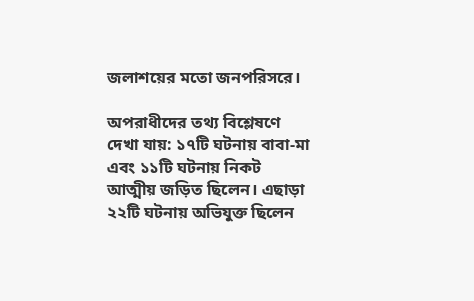জলাশয়ের মতো জনপরিসরে।

অপরাধীদের তথ্য বিশ্লেষণে দেখা যায়: ১৭টি ঘটনায় বাবা-মা এবং ১১টি ঘটনায় নিকট আত্মীয় জড়িত ছিলেন। এছাড়া ২২টি ঘটনায় অভিযুক্ত ছিলেন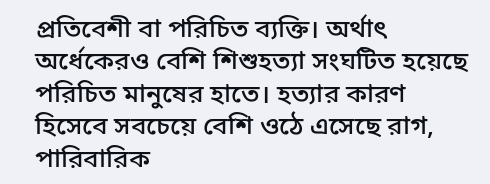প্রতিবেশী বা পরিচিত ব্যক্তি। অর্থাৎ অর্ধেকেরও বেশি শিশুহত্যা সংঘটিত হয়েছে পরিচিত মানুষের হাতে। হত্যার কারণ হিসেবে সবচেয়ে বেশি ওঠে এসেছে রাগ, পারিবারিক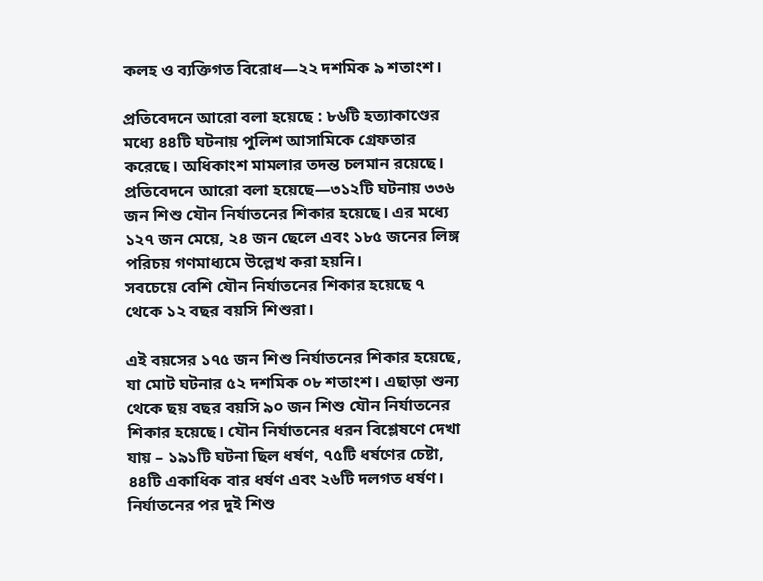কলহ ও ব্যক্তিগত বিরোধ—২২ দশমিক ৯ শতাংশ।

প্রতিবেদনে আরো বলা হয়েছে : ৮৬টি হত্যাকাণ্ডের মধ্যে ৪৪টি ঘটনায় পুলিশ আসামিকে গ্রেফতার করেছে। অধিকাংশ মামলার তদন্ত চলমান রয়েছে।
প্রতিবেদনে আরো বলা হয়েছে—৩১২টি ঘটনায় ৩৩৬ জন শিশু যৌন নির্যাতনের শিকার হয়েছে। এর মধ্যে ১২৭ জন মেয়ে, ২৪ জন ছেলে এবং ১৮৫ জনের লিঙ্গ পরিচয় গণমাধ্যমে উল্লেখ করা হয়নি।
সবচেয়ে বেশি যৌন নির্যাতনের শিকার হয়েছে ৭ থেকে ১২ বছর বয়সি শিশুরা।

এই বয়সের ১৭৫ জন শিশু নির্যাতনের শিকার হয়েছে, যা মোট ঘটনার ৫২ দশমিক ০৮ শতাংশ। এছাড়া শুন্য থেকে ছয় বছর বয়সি ৯০ জন শিশু যৌন নির্যাতনের শিকার হয়েছে। যৌন নির্যাতনের ধরন বিশ্লেষণে দেখা যায় – ১৯১টি ঘটনা ছিল ধর্ষণ, ৭৫টি ধর্ষণের চেষ্টা, ৪৪টি একাধিক বার ধর্ষণ এবং ২৬টি দলগত ধর্ষণ। নির্যাতনের পর দুই শিশু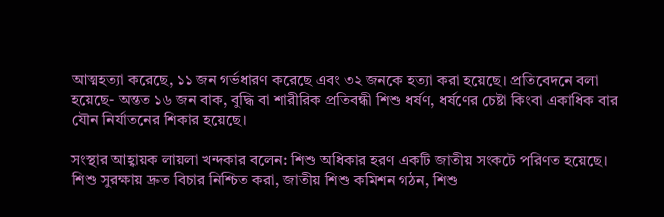আত্মহত্যা করেছে, ১১ জন গর্ভধারণ করেছে এবং ৩২ জনকে হত্যা করা হয়েছে। প্রতিবেদনে বলা হয়েছে- অন্তত ১৬ জন বাক, বুদ্ধি বা শারীরিক প্রতিবন্ধী শিশু ধর্ষণ, ধর্ষণের চেষ্টা কিংবা একাধিক বার যৌন নির্যাতনের শিকার হয়েছে।

সংস্থার আহ্বায়ক লায়লা খন্দকার বলেন: শিশু অধিকার হরণ একটি জাতীয় সংকটে পরিণত হয়েছে। শিশু সুরক্ষায় দ্রুত বিচার নিশ্চিত করা, জাতীয় শিশু কমিশন গঠন, শিশু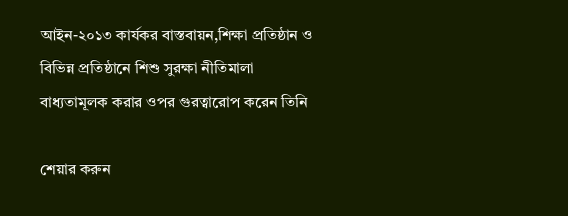আইন-২০১৩ কার্যকর বাস্তবায়ন,শিক্ষা প্রতিষ্ঠান ও বিভিন্ন প্রতিষ্ঠানে শিশু সুরক্ষা নীতিমালা বাধ্যতামূলক করার ওপর গুরত্বারোপ করেন তিনি

শেয়ার করুন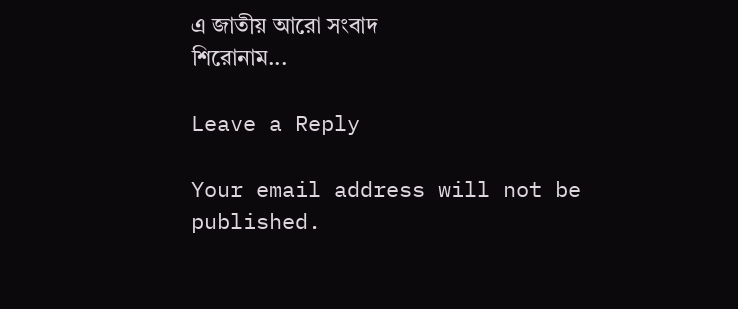এ জাতীয় আরো সংবাদ
শিরোনাম...

Leave a Reply

Your email address will not be published.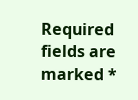Required fields are marked *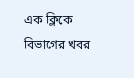এক ক্লিকে বিভাগের খবর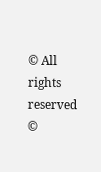© All rights reserved ©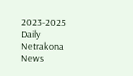2023-2025 Daily Netrakona News